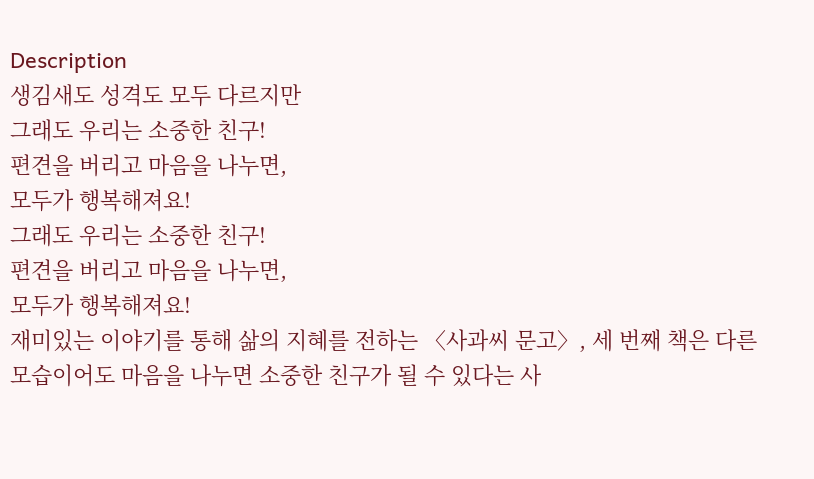Description
생김새도 성격도 모두 다르지만
그래도 우리는 소중한 친구!
편견을 버리고 마음을 나누면,
모두가 행복해져요!
그래도 우리는 소중한 친구!
편견을 버리고 마음을 나누면,
모두가 행복해져요!
재미있는 이야기를 통해 삶의 지혜를 전하는 〈사과씨 문고〉, 세 번째 책은 다른 모습이어도 마음을 나누면 소중한 친구가 될 수 있다는 사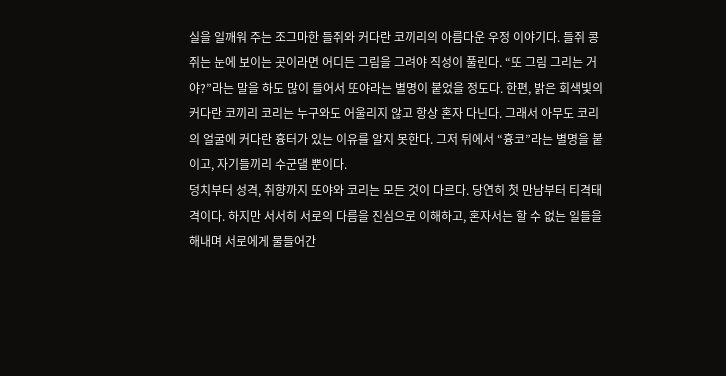실을 일깨워 주는 조그마한 들쥐와 커다란 코끼리의 아름다운 우정 이야기다. 들쥐 콩쥐는 눈에 보이는 곳이라면 어디든 그림을 그려야 직성이 풀린다. “또 그림 그리는 거야?”라는 말을 하도 많이 들어서 또야라는 별명이 붙었을 정도다. 한편, 밝은 회색빛의 커다란 코끼리 코리는 누구와도 어울리지 않고 항상 혼자 다닌다. 그래서 아무도 코리의 얼굴에 커다란 흉터가 있는 이유를 알지 못한다. 그저 뒤에서 “흉코”라는 별명을 붙이고, 자기들끼리 수군댈 뿐이다.
덩치부터 성격, 취향까지 또야와 코리는 모든 것이 다르다. 당연히 첫 만남부터 티격태격이다. 하지만 서서히 서로의 다름을 진심으로 이해하고, 혼자서는 할 수 없는 일들을 해내며 서로에게 물들어간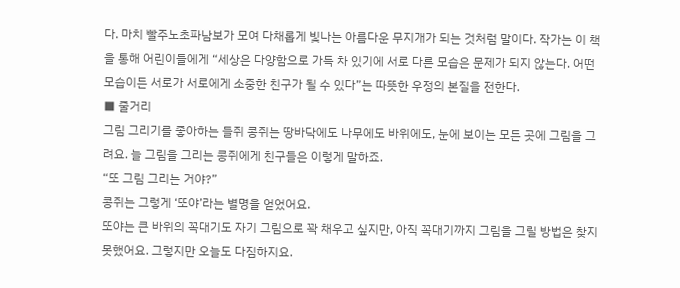다. 마치 빨주노초파남보가 모여 다채롭게 빛나는 아름다운 무지개가 되는 것처럼 말이다. 작가는 이 책을 통해 어린이들에게 “세상은 다양함으로 가득 차 있기에 서로 다른 모습은 문제가 되지 않는다. 어떤 모습이든 서로가 서로에게 소중한 친구가 될 수 있다”는 따뜻한 우정의 본질을 전한다.
■ 줄거리
그림 그리기를 좋아하는 들쥐 콩쥐는 땅바닥에도 나무에도 바위에도, 눈에 보이는 모든 곳에 그림을 그려요. 늘 그림을 그리는 콩쥐에게 친구들은 이렇게 말하죠.
“또 그림 그리는 거야?”
콩쥐는 그렇게 ‘또야’라는 별명을 얻었어요.
또야는 큰 바위의 꼭대기도 자기 그림으로 꽉 채우고 싶지만, 아직 꼭대기까지 그림을 그릴 방법은 찾지 못했어요. 그렇지만 오늘도 다짐하지요.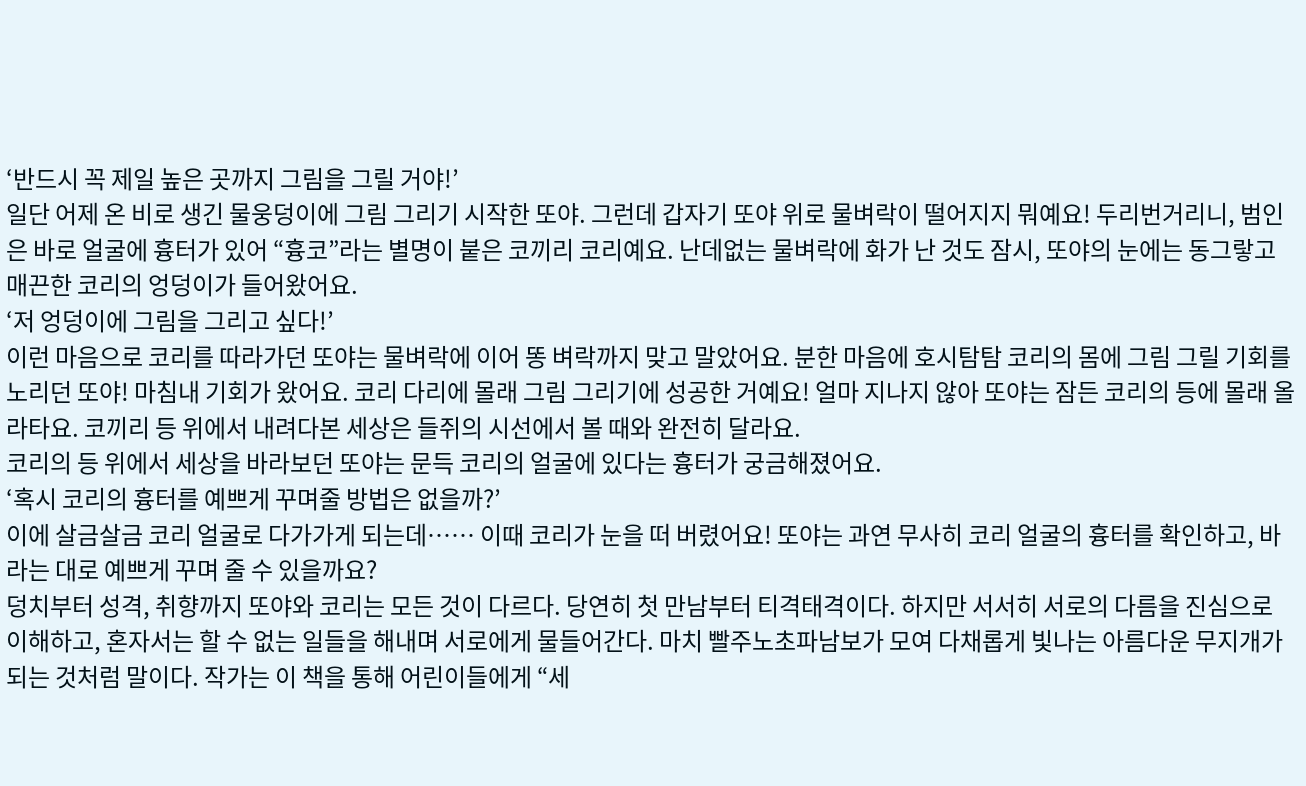‘반드시 꼭 제일 높은 곳까지 그림을 그릴 거야!’
일단 어제 온 비로 생긴 물웅덩이에 그림 그리기 시작한 또야. 그런데 갑자기 또야 위로 물벼락이 떨어지지 뭐예요! 두리번거리니, 범인은 바로 얼굴에 흉터가 있어 “흉코”라는 별명이 붙은 코끼리 코리예요. 난데없는 물벼락에 화가 난 것도 잠시, 또야의 눈에는 동그랗고 매끈한 코리의 엉덩이가 들어왔어요.
‘저 엉덩이에 그림을 그리고 싶다!’
이런 마음으로 코리를 따라가던 또야는 물벼락에 이어 똥 벼락까지 맞고 말았어요. 분한 마음에 호시탐탐 코리의 몸에 그림 그릴 기회를 노리던 또야! 마침내 기회가 왔어요. 코리 다리에 몰래 그림 그리기에 성공한 거예요! 얼마 지나지 않아 또야는 잠든 코리의 등에 몰래 올라타요. 코끼리 등 위에서 내려다본 세상은 들쥐의 시선에서 볼 때와 완전히 달라요.
코리의 등 위에서 세상을 바라보던 또야는 문득 코리의 얼굴에 있다는 흉터가 궁금해졌어요.
‘혹시 코리의 흉터를 예쁘게 꾸며줄 방법은 없을까?’
이에 살금살금 코리 얼굴로 다가가게 되는데…… 이때 코리가 눈을 떠 버렸어요! 또야는 과연 무사히 코리 얼굴의 흉터를 확인하고, 바라는 대로 예쁘게 꾸며 줄 수 있을까요?
덩치부터 성격, 취향까지 또야와 코리는 모든 것이 다르다. 당연히 첫 만남부터 티격태격이다. 하지만 서서히 서로의 다름을 진심으로 이해하고, 혼자서는 할 수 없는 일들을 해내며 서로에게 물들어간다. 마치 빨주노초파남보가 모여 다채롭게 빛나는 아름다운 무지개가 되는 것처럼 말이다. 작가는 이 책을 통해 어린이들에게 “세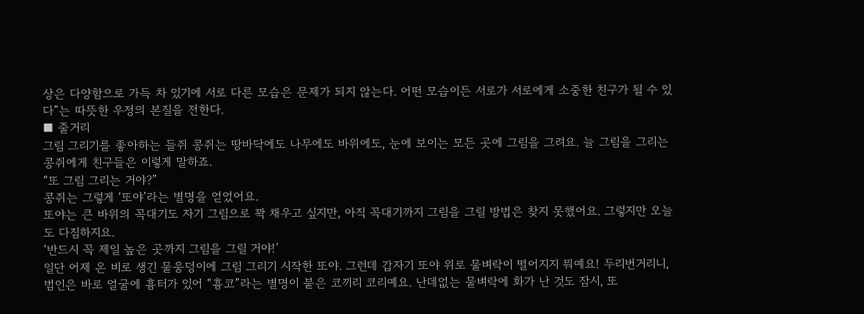상은 다양함으로 가득 차 있기에 서로 다른 모습은 문제가 되지 않는다. 어떤 모습이든 서로가 서로에게 소중한 친구가 될 수 있다”는 따뜻한 우정의 본질을 전한다.
■ 줄거리
그림 그리기를 좋아하는 들쥐 콩쥐는 땅바닥에도 나무에도 바위에도, 눈에 보이는 모든 곳에 그림을 그려요. 늘 그림을 그리는 콩쥐에게 친구들은 이렇게 말하죠.
“또 그림 그리는 거야?”
콩쥐는 그렇게 ‘또야’라는 별명을 얻었어요.
또야는 큰 바위의 꼭대기도 자기 그림으로 꽉 채우고 싶지만, 아직 꼭대기까지 그림을 그릴 방법은 찾지 못했어요. 그렇지만 오늘도 다짐하지요.
‘반드시 꼭 제일 높은 곳까지 그림을 그릴 거야!’
일단 어제 온 비로 생긴 물웅덩이에 그림 그리기 시작한 또야. 그런데 갑자기 또야 위로 물벼락이 떨어지지 뭐예요! 두리번거리니, 범인은 바로 얼굴에 흉터가 있어 “흉코”라는 별명이 붙은 코끼리 코리예요. 난데없는 물벼락에 화가 난 것도 잠시, 또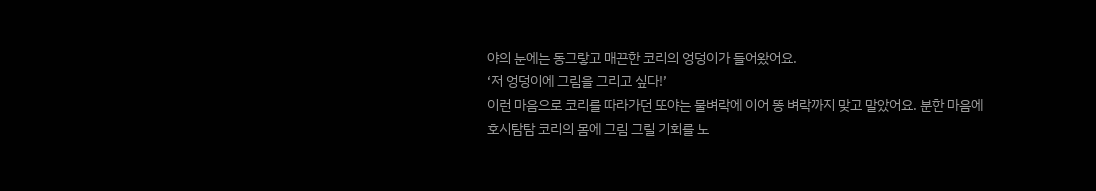야의 눈에는 동그랗고 매끈한 코리의 엉덩이가 들어왔어요.
‘저 엉덩이에 그림을 그리고 싶다!’
이런 마음으로 코리를 따라가던 또야는 물벼락에 이어 똥 벼락까지 맞고 말았어요. 분한 마음에 호시탐탐 코리의 몸에 그림 그릴 기회를 노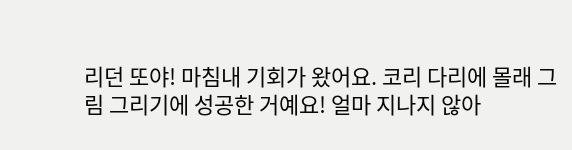리던 또야! 마침내 기회가 왔어요. 코리 다리에 몰래 그림 그리기에 성공한 거예요! 얼마 지나지 않아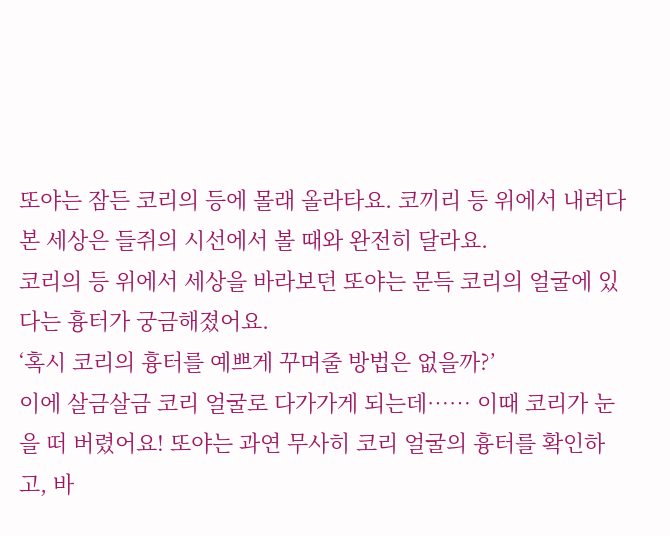또야는 잠든 코리의 등에 몰래 올라타요. 코끼리 등 위에서 내려다본 세상은 들쥐의 시선에서 볼 때와 완전히 달라요.
코리의 등 위에서 세상을 바라보던 또야는 문득 코리의 얼굴에 있다는 흉터가 궁금해졌어요.
‘혹시 코리의 흉터를 예쁘게 꾸며줄 방법은 없을까?’
이에 살금살금 코리 얼굴로 다가가게 되는데…… 이때 코리가 눈을 떠 버렸어요! 또야는 과연 무사히 코리 얼굴의 흉터를 확인하고, 바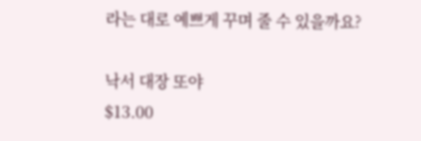라는 대로 예쁘게 꾸며 줄 수 있을까요?

낙서 대장 또야
$13.00